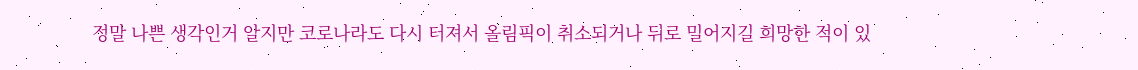정말 나쁜 생각인거 알지만 코로나라도 다시 터져서 올림픽이 취소되거나 뒤로 밀어지길 희망한 적이 있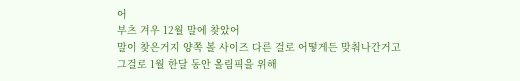어
부츠 겨우 12월 말에 찾았어
말이 찾은거지 양쪽 볼 사이즈 다른 걸로 어떻게든 맞춰나간거고
그걸로 1월 한달 동안 올림픽을 위해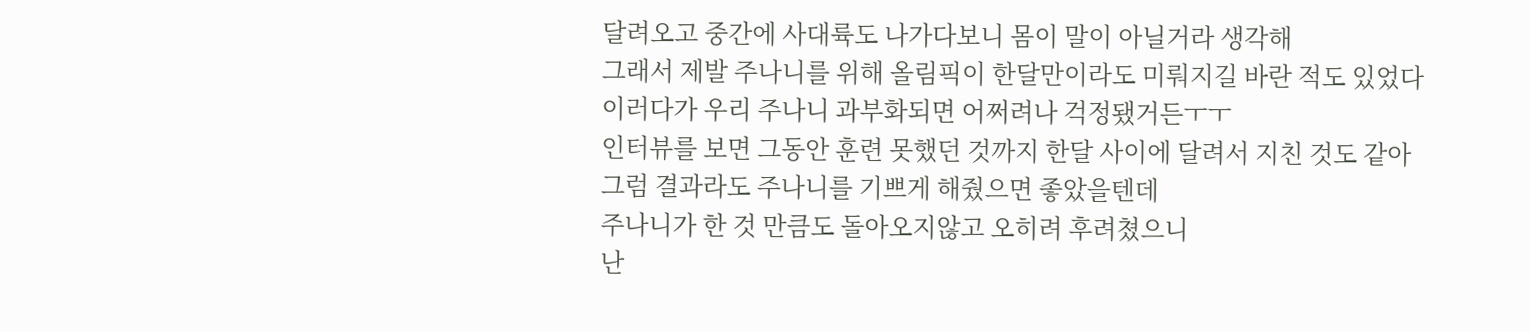달려오고 중간에 사대륙도 나가다보니 몸이 말이 아닐거라 생각해
그래서 제발 주나니를 위해 올림픽이 한달만이라도 미뤄지길 바란 적도 있었다
이러다가 우리 주나니 과부화되면 어쩌려나 걱정됐거든ㅜㅜ
인터뷰를 보면 그동안 훈련 못했던 것까지 한달 사이에 달려서 지친 것도 같아
그럼 결과라도 주나니를 기쁘게 해줬으면 좋았을텐데
주나니가 한 것 만큼도 돌아오지않고 오히려 후려쳤으니
난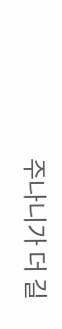주나니가 더 길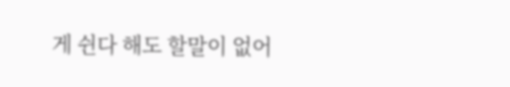게 쉰다 해도 할말이 없어